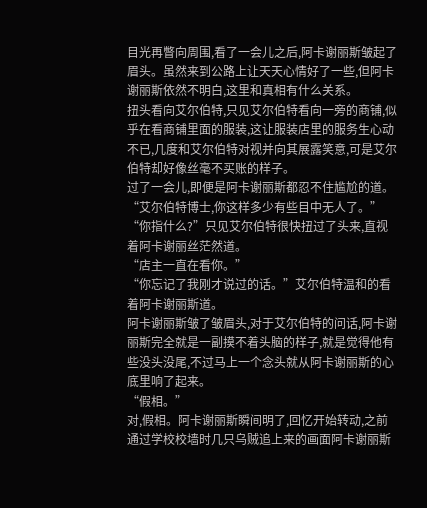目光再瞥向周围,看了一会儿之后,阿卡谢丽斯皱起了眉头。虽然来到公路上让天天心情好了一些,但阿卡谢丽斯依然不明白,这里和真相有什么关系。
扭头看向艾尔伯特,只见艾尔伯特看向一旁的商铺,似乎在看商铺里面的服装,这让服装店里的服务生心动不已,几度和艾尔伯特对视并向其展露笑意,可是艾尔伯特却好像丝毫不买账的样子。
过了一会儿,即便是阿卡谢丽斯都忍不住尴尬的道。“艾尔伯特博士,你这样多少有些目中无人了。”
“你指什么?”只见艾尔伯特很快扭过了头来,直视着阿卡谢丽丝茫然道。
“店主一直在看你。”
“你忘记了我刚才说过的话。”艾尔伯特温和的看着阿卡谢丽斯道。
阿卡谢丽斯皱了皱眉头,对于艾尔伯特的问话,阿卡谢丽斯完全就是一副摸不着头脑的样子,就是觉得他有些没头没尾,不过马上一个念头就从阿卡谢丽斯的心底里响了起来。
“假相。”
对,假相。阿卡谢丽斯瞬间明了,回忆开始转动,之前通过学校校墙时几只乌贼追上来的画面阿卡谢丽斯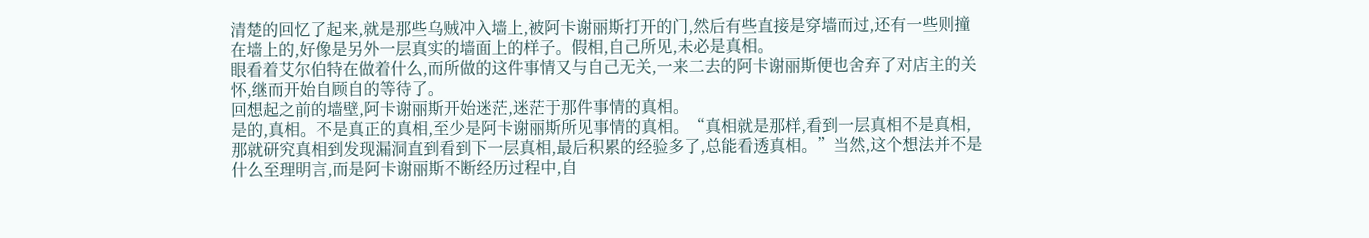清楚的回忆了起来,就是那些乌贼冲入墙上,被阿卡谢丽斯打开的门,然后有些直接是穿墙而过,还有一些则撞在墙上的,好像是另外一层真实的墙面上的样子。假相,自己所见,未必是真相。
眼看着艾尔伯特在做着什么,而所做的这件事情又与自己无关,一来二去的阿卡谢丽斯便也舍弃了对店主的关怀,继而开始自顾自的等待了。
回想起之前的墙壁,阿卡谢丽斯开始迷茫,迷茫于那件事情的真相。
是的,真相。不是真正的真相,至少是阿卡谢丽斯所见事情的真相。“真相就是那样,看到一层真相不是真相,那就研究真相到发现漏洞直到看到下一层真相,最后积累的经验多了,总能看透真相。”当然,这个想法并不是什么至理明言,而是阿卡谢丽斯不断经历过程中,自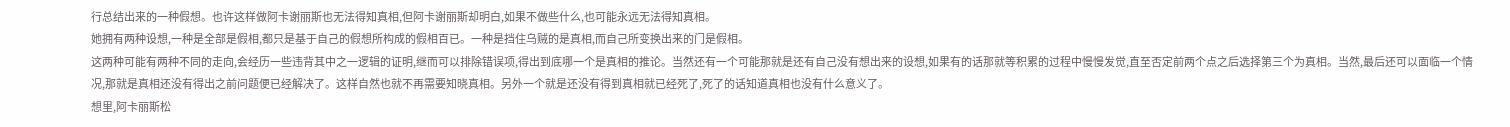行总结出来的一种假想。也许这样做阿卡谢丽斯也无法得知真相,但阿卡谢丽斯却明白,如果不做些什么,也可能永远无法得知真相。
她拥有两种设想,一种是全部是假相,都只是基于自己的假想所构成的假相百已。一种是挡住乌贼的是真相,而自己所变换出来的门是假相。
这两种可能有两种不同的走向,会经历一些违背其中之一逻辑的证明,继而可以排除错误项,得出到底哪一个是真相的推论。当然还有一个可能那就是还有自己没有想出来的设想,如果有的话那就等积累的过程中慢慢发觉,直至否定前两个点之后选择第三个为真相。当然,最后还可以面临一个情况,那就是真相还没有得出之前问题便已经解决了。这样自然也就不再需要知晓真相。另外一个就是还没有得到真相就已经死了,死了的话知道真相也没有什么意义了。
想里,阿卡丽斯松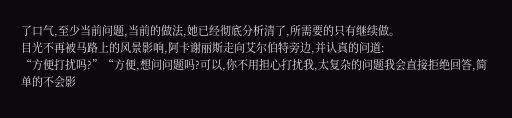了口气,至少当前问题,当前的做法,她已经彻底分析清了,所需要的只有继续做。
目光不再被马路上的风景影响,阿卡谢丽斯走向艾尔伯特旁边,并认真的问道:
“方便打扰吗?”“方便,想问问题吗?可以,你不用担心打扰我,太复杂的问题我会直接拒绝回答,简单的不会影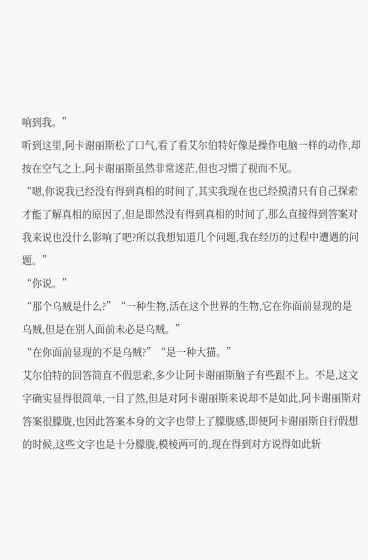响到我。”
听到这里,阿卡谢丽斯松了口气,看了看艾尔伯特好像是操作电脑一样的动作,却按在空气之上,阿卡谢丽斯虽然非常迷茫,但也习惯了视而不见。
“嗯,你说我已经没有得到真相的时间了,其实我现在也已经摸清只有自己探索才能了解真相的原因了,但是即然没有得到真相的时间了,那么直接得到答案对我来说也没什么影响了吧?所以我想知道几个问题,我在经历的过程中遭遇的问题。”
“你说。”
“那个乌贼是什么?”“一种生物,活在这个世界的生物,它在你面前显现的是乌贼,但是在别人面前未必是乌贼。”
“在你面前显现的不是乌贼?”“是一种大猫。”
艾尔伯特的回答简直不假思索,多少让阿卡谢丽斯脑子有些跟不上。不是,这文字确实显得很简单,一目了然,但是对阿卡谢丽斯来说却不是如此,阿卡谢丽斯对答案很朦胧,也因此答案本身的文字也带上了朦胧感,即便阿卡谢丽斯自行假想的时候,这些文字也是十分朦胧,模棱两可的,现在得到对方说得如此斩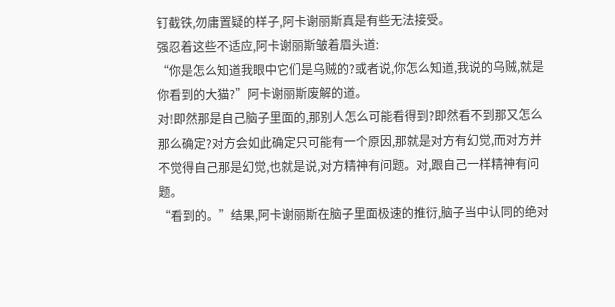钉截铁,勿庸置疑的样子,阿卡谢丽斯真是有些无法接受。
强忍着这些不适应,阿卡谢丽斯皱着眉头道:
“你是怎么知道我眼中它们是乌贼的?或者说,你怎么知道,我说的乌贼,就是你看到的大猫?”阿卡谢丽斯废解的道。
对!即然那是自己脑子里面的,那别人怎么可能看得到?即然看不到那又怎么那么确定?对方会如此确定只可能有一个原因,那就是对方有幻觉,而对方并不觉得自己那是幻觉,也就是说,对方精神有问题。对,跟自己一样精神有问题。
“看到的。”结果,阿卡谢丽斯在脑子里面极速的推衍,脑子当中认同的绝对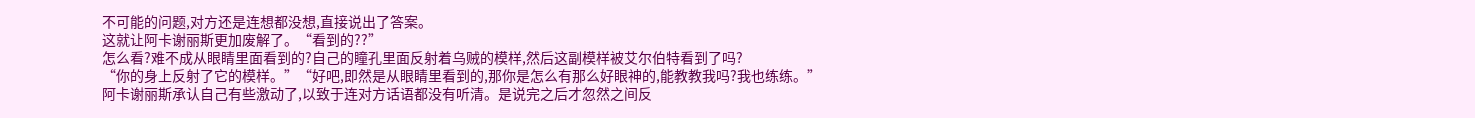不可能的问题,对方还是连想都没想,直接说出了答案。
这就让阿卡谢丽斯更加废解了。“看到的??”
怎么看?难不成从眼睛里面看到的?自己的瞳孔里面反射着乌贼的模样,然后这副模样被艾尔伯特看到了吗?
“你的身上反射了它的模样。”“好吧,即然是从眼睛里看到的,那你是怎么有那么好眼神的,能教教我吗?我也练练。”
阿卡谢丽斯承认自己有些激动了,以致于连对方话语都没有听清。是说完之后才忽然之间反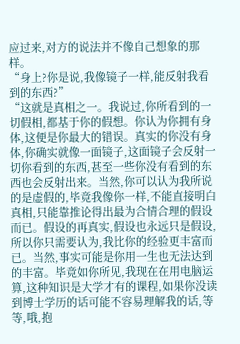应过来,对方的说法并不像自己想象的那样。
“身上?你是说,我像镜子一样,能反射我看到的东西?”
“这就是真相之一。我说过,你所看到的一切假相,都基于你的假想。你认为你拥有身体,这便是你最大的错误。真实的你没有身体,你确实就像一面镜子,这面镜子会反射一切你看到的东西,甚至一些你没有看到的东西也会反射出来。当然,你可以认为我所说的是虚假的,毕竟我像你一样,不能直接明白真相,只能靠推论得出最为合情合理的假设而已。假设的再真实,假设也永远只是假设,所以你只需要认为,我比你的经验更丰富而已。当然,事实可能是你用一生也无法达到的丰富。毕竟如你所见,我现在在用电脑运算,这种知识是大学才有的课程,如果你没读到博士学历的话可能不容易理解我的话,等等,哦,抱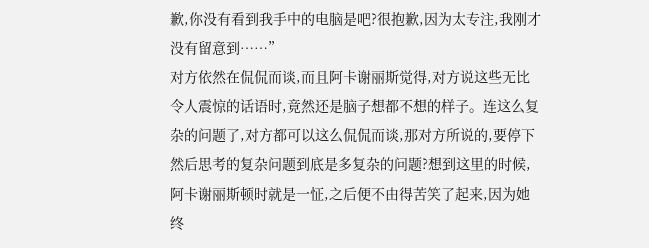歉,你没有看到我手中的电脑是吧?很抱歉,因为太专注,我刚才没有留意到……”
对方依然在侃侃而谈,而且阿卡谢丽斯觉得,对方说这些无比令人震惊的话语时,竟然还是脑子想都不想的样子。连这么复杂的问题了,对方都可以这么侃侃而谈,那对方所说的,要停下然后思考的复杂问题到底是多复杂的问题?想到这里的时候,阿卡谢丽斯顿时就是一怔,之后便不由得苦笑了起来,因为她终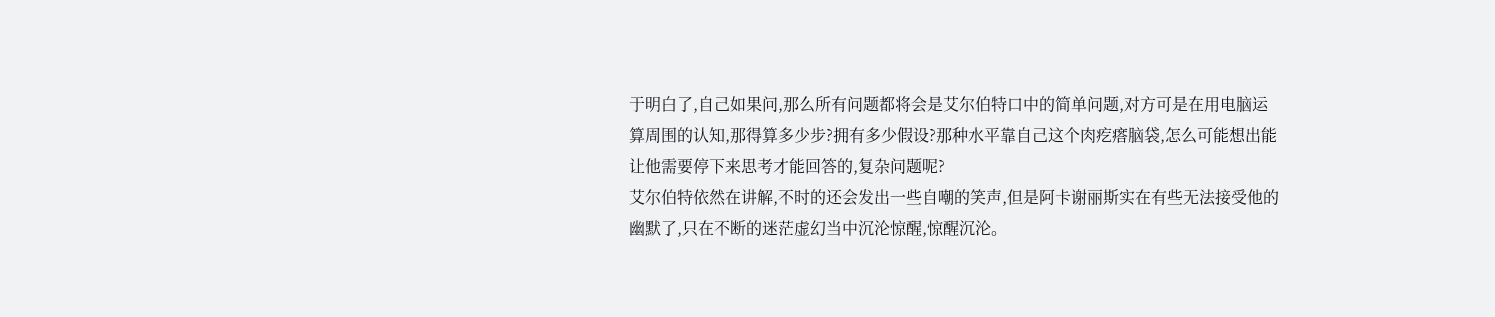于明白了,自己如果问,那么所有问题都将会是艾尔伯特口中的简单问题,对方可是在用电脑运算周围的认知,那得算多少步?拥有多少假设?那种水平靠自己这个肉疙瘩脑袋,怎么可能想出能让他需要停下来思考才能回答的,复杂问题呢?
艾尔伯特依然在讲解,不时的还会发出一些自嘲的笑声,但是阿卡谢丽斯实在有些无法接受他的幽默了,只在不断的迷茫虚幻当中沉沦惊醒,惊醒沉沦。